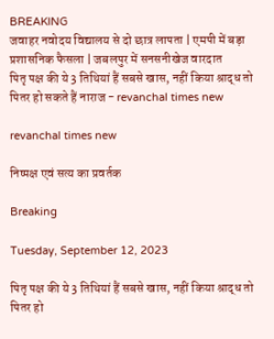BREAKING
जवाहर नवोदय विद्यालय से दो छात्र लापता | एमपी में बड़ा प्रशासनिक फैसला | जबलपुर में सनसनीखेज वारदात
पितृ पक्ष की ये 3 तिथियां हैं सबसे खास, नहीं किया श्राद्ध तो पितर हो सकते हैं नाराज - revanchal times new

revanchal times new

निष्पक्ष एवं सत्य का प्रवर्तक

Breaking

Tuesday, September 12, 2023

पितृ पक्ष की ये 3 तिथियां हैं सबसे खास, नहीं किया श्राद्ध तो पितर हो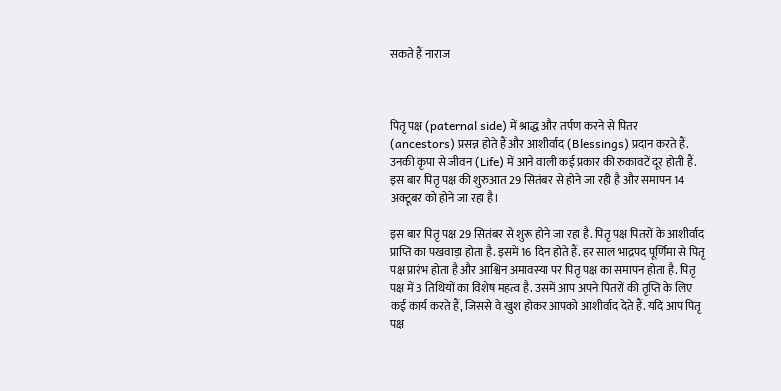सकते हैं नाराज



पितृ पक्ष (paternal side) में श्राद्ध और तर्पण करने से पितर (ancestors) प्रसन्न होते हैं और आशीर्वाद (Blessings) प्रदान करते हैं. उनकी कृपा से जीवन (Life) में आने वाली कई प्रकार की रुकावटें दूर होती हैं. इस बार पितृ पक्ष की शुरुआत 29 सितंबर से होने जा रही है और समापन 14 अक्टूबर को होने जा रहा है।

इस बार पितृ पक्ष 29 सितंबर से शुरू होने जा रहा है. पितृ पक्ष पितरों के आशीर्वाद प्राप्ति का पखवाड़ा होता है. इसमें 16 दिन होते हैं. हर साल भाद्रपद पूर्णिमा से पितृ पक्ष प्रारंभ होता है और आश्विन अमावस्या पर पितृ पक्ष का समापन होता है. पितृ पक्ष में 3 तिथियों का विशेष महत्व है. उसमें आप अपने पितरों की तृप्ति के लिए कई कार्य करते हैं, जिससे वे खुश होकर आपको आशीर्वाद देते हैं. यदि आप पितृ पक्ष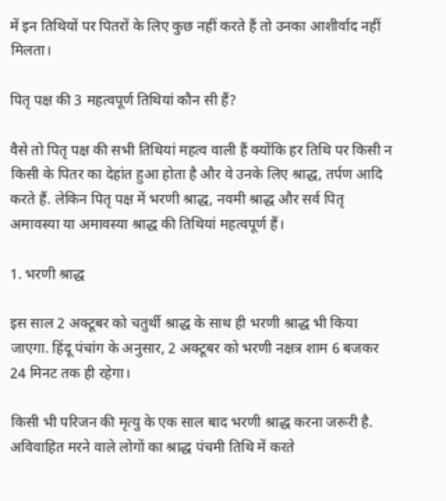में इन तिथियों पर पितरों के लिए कुछ नहीं करते हैं तो उनका आशीर्वाद नहीं मिलता।

पितृ पक्ष की 3 महत्वपूर्ण तिथियां कौन सी हैं?

वैसे तो पितृ पक्ष की सभी तिथियां महत्व वाली हैं क्योंकि हर तिथि पर किसी न किसी के पितर का देहांत हुआ होता है और वे उनके लिए श्राद्ध, तर्पण आदि करते हैं. लेकिन पितृ पक्ष में भरणी श्राद्ध, नवमी श्राद्ध और सर्व पितृ अमावस्या या अमावस्या श्राद्ध की तिथियां महत्वपूर्ण हैं।

1. भरणी श्राद्ध

इस साल 2 अक्टूबर को चतुर्थी श्राद्ध के साथ ही भरणी श्राद्ध भी किया जाएगा. हिंदू पंचांग के अनुसार, 2 अक्टूबर को भरणी नक्षत्र शाम 6 बजकर 24 मिनट तक ही रहेगा।

किसी भी परिजन की मृत्यु के एक साल बाद भरणी श्राद्ध करना जरूरी है. अविवाहित मरने वाले लोगों का श्राद्ध पंचमी तिथि में करते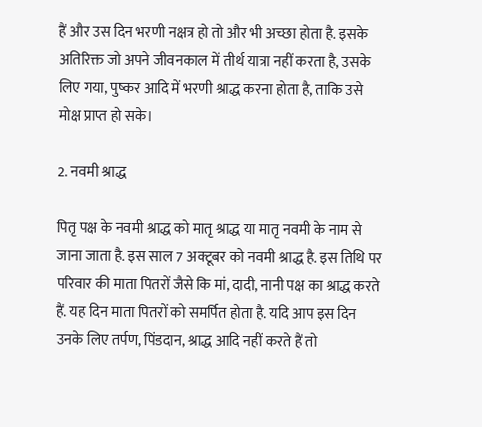हैं और उस दिन भरणी नक्षत्र हो तो और भी अच्छा होता है. इसके अतिरिक्त जो अपने जीवनकाल में तीर्थ यात्रा नहीं करता है, उसके लिए गया, पुष्कर आदि में भरणी श्राद्ध करना होता है, ताकि उसे मोक्ष प्राप्त हो सके।

2. नवमी श्राद्ध

पितृ पक्ष के नवमी श्राद्ध को मातृ श्राद्ध या मातृ नवमी के नाम से जाना जाता है. इस साल 7 अक्टूबर को नवमी श्राद्ध है. इस तिथि पर परिवार की माता पितरों जैसे कि मां, दादी, नानी पक्ष का श्राद्ध करते हैं. यह दिन माता पितरों को समर्पित होता है. यदि आप इस दिन उनके लिए तर्पण, पिंडदान, श्राद्ध आदि नहीं करते हैं तो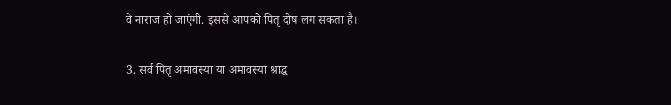वे नाराज हो जाएंगी. इससे आपको पितृ दोष लग सकता है।

3. सर्व पितृ अमावस्या या अमावस्या श्राद्ध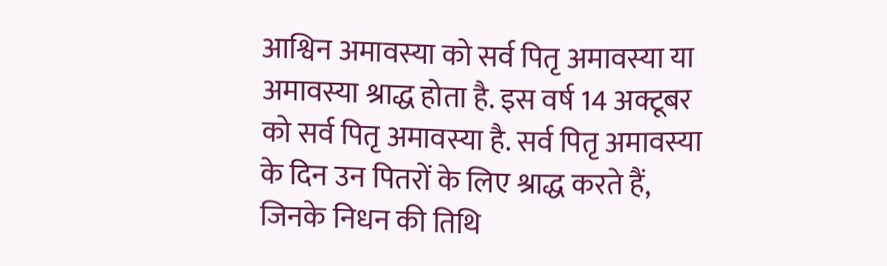आश्विन अमावस्या को सर्व पितृ अमावस्या या अमावस्या श्राद्ध होता है. इस वर्ष 14 अक्टूबर को सर्व पितृ अमावस्या है. सर्व पितृ अमावस्या के दिन उन पितरों के लिए श्राद्ध करते हैं, जिनके निधन की तिथि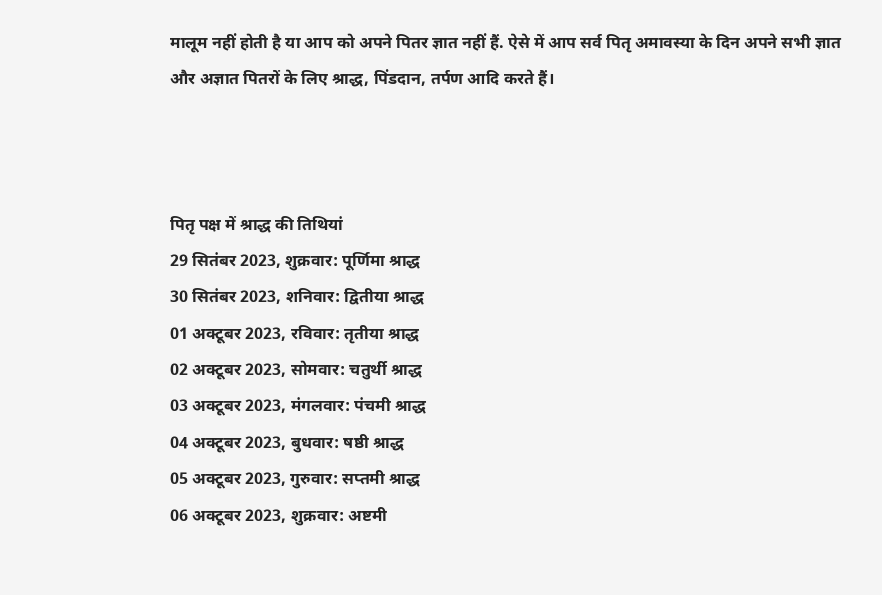मालूम नहीं होती है या आप को अपने पितर ज्ञात नहीं हैं. ऐसे में आप सर्व पितृ अमावस्या के दिन अपने सभी ज्ञात और अज्ञात पितरों के लिए श्राद्ध, पिंडदान, तर्पण आदि करते हैं।



पितृ पक्ष में श्राद्ध की तिथियां
29 सितंबर 2023, शुक्रवार: पूर्णिमा श्राद्ध
30 सितंबर 2023, शनिवार: द्वितीया श्राद्ध
01 अक्टूबर 2023, रविवार: तृतीया श्राद्ध
02 अक्टूबर 2023, सोमवार: चतुर्थी श्राद्ध
03 अक्टूबर 2023, मंगलवार: पंचमी श्राद्ध
04 अक्टूबर 2023, बुधवार: षष्ठी श्राद्ध
05 अक्टूबर 2023, गुरुवार: सप्तमी श्राद्ध
06 अक्टूबर 2023, शुक्रवार: अष्टमी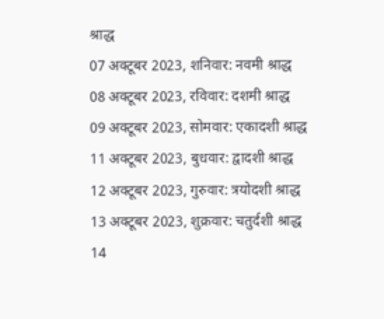श्राद्ध
07 अक्टूबर 2023, शनिवार: नवमी श्राद्ध
08 अक्टूबर 2023, रविवार: दशमी श्राद्ध
09 अक्टूबर 2023, सोमवार: एकादशी श्राद्ध
11 अक्टूबर 2023, बुधवार: द्वादशी श्राद्ध
12 अक्टूबर 2023, गुरुवार: त्रयोदशी श्राद्ध
13 अक्टूबर 2023, शुक्रवार: चतुर्दशी श्राद्ध
14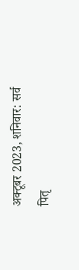अक्टूबर 2023, शनिवार: सर्व पितृ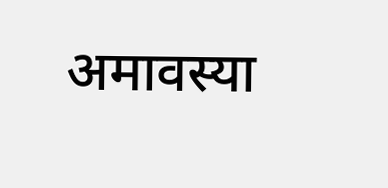अमावस्या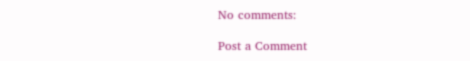No comments:

Post a Comment